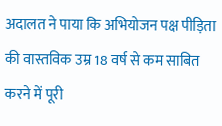अदालत ने पाया कि अभियोजन पक्ष पीड़िता की वास्तविक उम्र 18 वर्ष से कम साबित करने में पूरी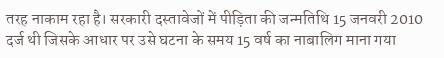तरह नाकाम रहा है। सरकारी दस्तावेजों में पीड़िता की जन्मतिथि 15 जनवरी 2010 दर्ज थी जिसके आधार पर उसे घटना के समय 15 वर्ष का नाबालिग माना गया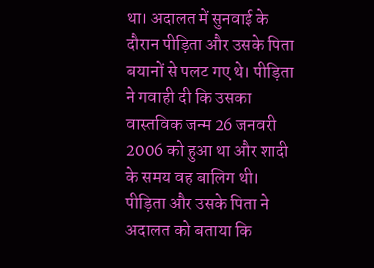था। अदालत में सुनवाई के दौरान पीड़िता और उसके पिता बयानों से पलट गए थे। पीड़िता ने गवाही दी कि उसका वास्तविक जन्म 26 जनवरी 2006 को हुआ था और शादी के समय वह बालिग थी। पीड़िता और उसके पिता ने अदालत को बताया कि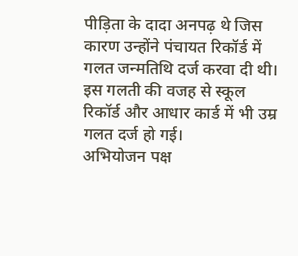पीड़िता के दादा अनपढ़ थे जिस कारण उन्होंने पंचायत रिकॉर्ड में गलत जन्मतिथि दर्ज करवा दी थी। इस गलती की वजह से स्कूल रिकॉर्ड और आधार कार्ड में भी उम्र गलत दर्ज हो गई।
अभियोजन पक्ष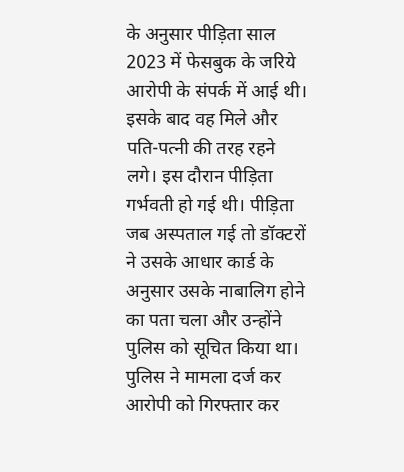के अनुसार पीड़िता साल 2023 में फेसबुक के जरिये आरोपी के संपर्क में आई थी। इसके बाद वह मिले और पति-पत्नी की तरह रहने लगे। इस दौरान पीड़िता गर्भवती हो गई थी। पीड़िता जब अस्पताल गई तो डॉक्टरों ने उसके आधार कार्ड के अनुसार उसके नाबालिग होने का पता चला और उन्होंने पुलिस को सूचित किया था। पुलिस ने मामला दर्ज कर आरोपी को गिरफ्तार कर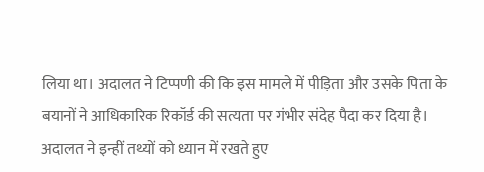लिया था। अदालत ने टिप्पणी की कि इस मामले में पीड़िता और उसके पिता के बयानों ने आधिकारिक रिकॉर्ड की सत्यता पर गंभीर संदेह पैदा कर दिया है। अदालत ने इन्हीं तथ्यों को ध्यान में रखते हुए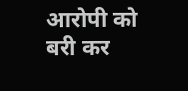आरोपी को बरी कर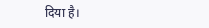दिया है।